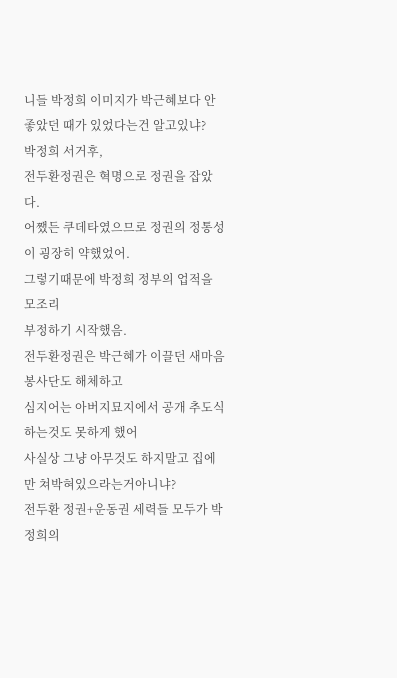니들 박정희 이미지가 박근혜보다 안좋았던 때가 있었다는건 알고있냐?
박정희 서거후,
전두환정권은 혁명으로 정권을 잡았다.
어쨌든 쿠데타였으므로 정권의 정통성이 굉장히 약했었어.
그렇기때문에 박정희 정부의 업적을 모조리
부정하기 시작했음.
전두환정권은 박근혜가 이끌던 새마음봉사단도 해체하고
심지어는 아버지묘지에서 공개 추도식하는것도 못하게 했어
사실상 그냥 아무것도 하지말고 집에만 쳐박혀있으라는거아니냐?
전두환 정권+운동권 세력들 모두가 박정희의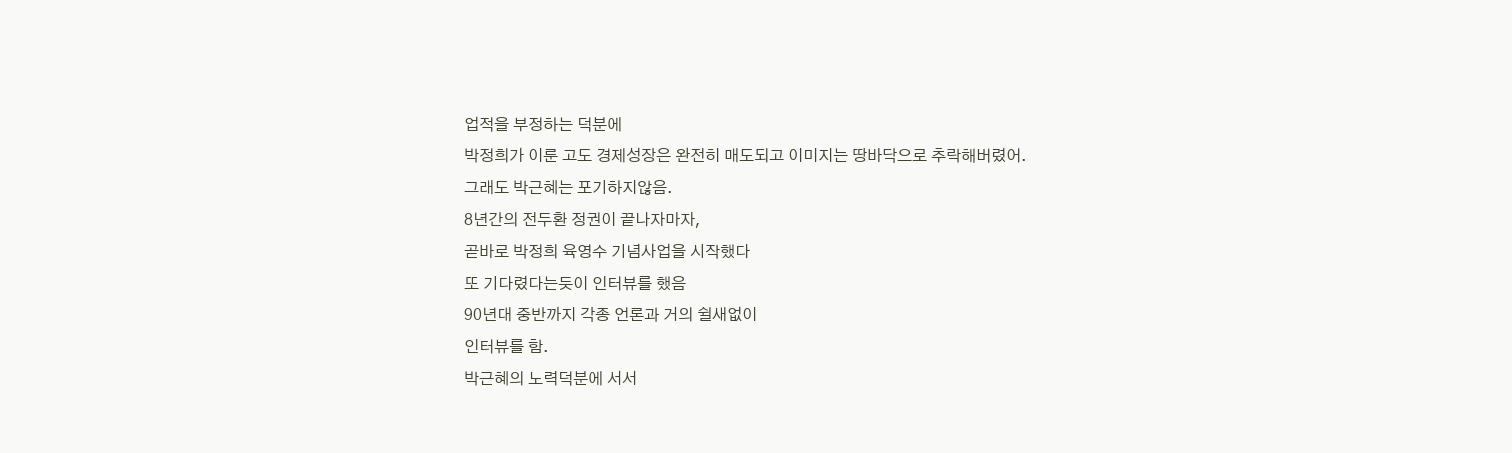업적을 부정하는 덕분에
박정희가 이룬 고도 경제성장은 완전히 매도되고 이미지는 땅바닥으로 추락해버렸어.
그래도 박근혜는 포기하지않음.
8년간의 전두환 정권이 끝나자마자,
곧바로 박정희 육영수 기념사업을 시작했다
또 기다렸다는듯이 인터뷰를 했음
90년대 중반까지 각종 언론과 거의 쉴새없이
인터뷰를 함.
박근혜의 노력덕분에 서서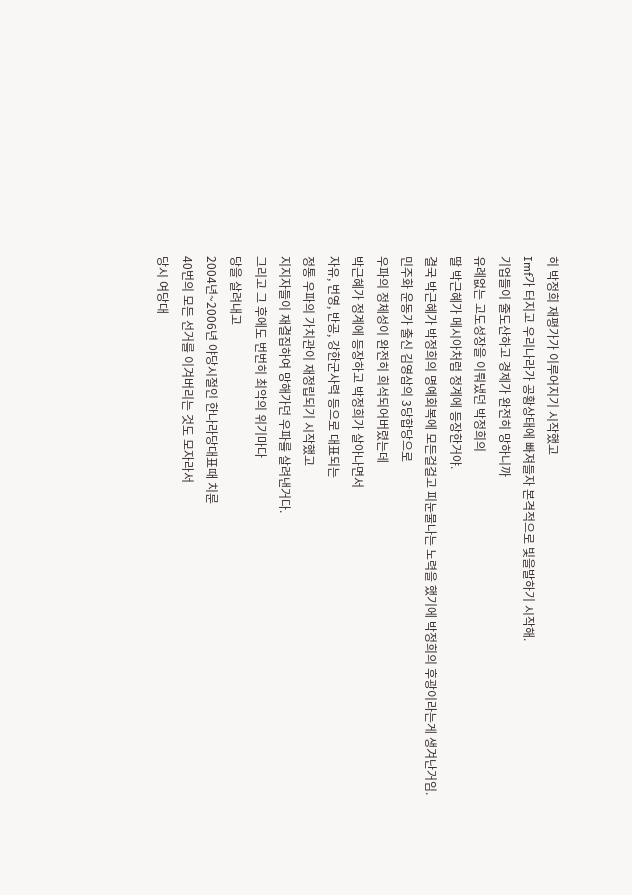히 박정희 재평가가 이루어지기 시작했고
Imf가 터지고 우리나라가 공황상태에 빠져들자 본격적으로 빛을발하기 시작해.
기업들이 줄도산하고 경제가 완전히 망하니까
유례없는 고도성장을 이뤄냈던 박정희의
딸 박근혜가 메시아처럼 정계에 등장한거야.
결국 박근혜가 박정희의 명예회복에 모든걸걸고 피눈물나는 노력을 했기에 박정희의 후광이라는게 생겨난거임.
민주화 운동가 출신 김영삼의 3당합당으로
우파의 정체성이 완전히 희석되어버렸는데
박근혜가 정계에 등장하고 박정희가 살아나면서
자유, 번영, 반공, 강한군사력 등으로 대표되는
정통 우파의 가치관이 재정립되기 시작했고
지지자들이 재결집하여 망해가던 우파를 살려낸거다.
그리고 그 후에도 번번히 최악의 위기마다
당을 살려내고
2004년~2006년 야당시절인 한나라당대표때 치룬
40번의 모든 선거를 이겨버리는 것도 모자라서
당시 여당대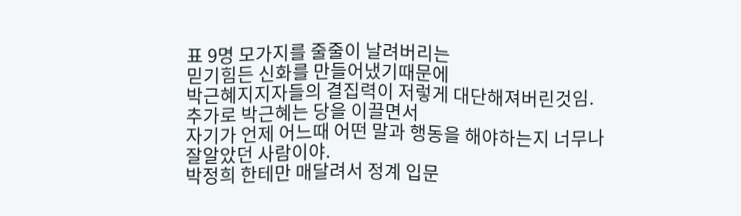표 9명 모가지를 줄줄이 날려버리는
믿기힘든 신화를 만들어냈기때문에
박근혜지지자들의 결집력이 저렇게 대단해져버린것임.
추가로 박근혜는 당을 이끌면서
자기가 언제 어느때 어떤 말과 행동을 해야하는지 너무나 잘알았던 사람이야.
박정희 한테만 매달려서 정계 입문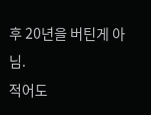후 20년을 버틴게 아님.
적어도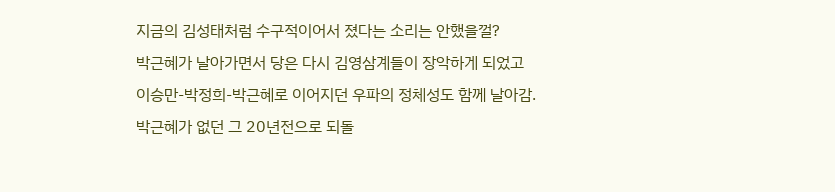지금의 김성태처럼 수구적이어서 졌다는 소리는 안했을껄?
박근혜가 날아가면서 당은 다시 김영삼계들이 장악하게 되었고
이승만-박정희-박근혜로 이어지던 우파의 정체성도 함께 날아감.
박근혜가 없던 그 20년전으로 되돌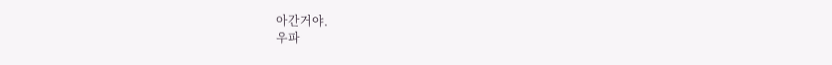아간거야.
우파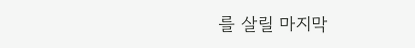를 살릴 마지막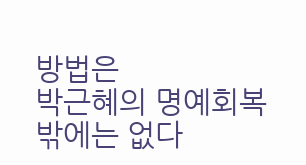방법은
박근혜의 명예회복 밖에는 없다